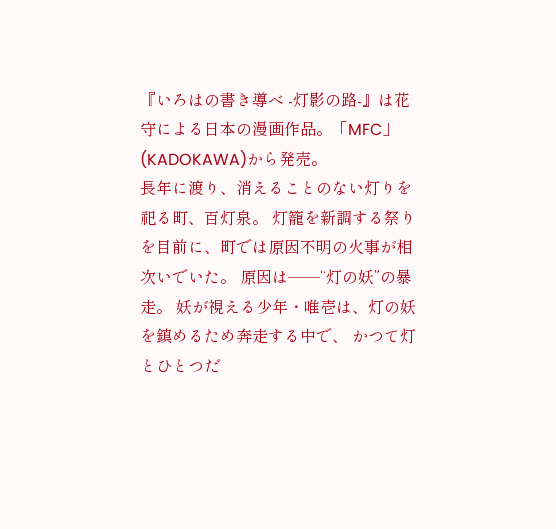『いろはの書き導べ -灯影の路-』は花守による日本の漫画作品。「MFC」(KADOKAWA)から発売。
長年に渡り、消えることのない灯りを祀る町、百灯泉。 灯籠を新調する祭りを目前に、町では原因不明の火事が相次いでいた。 原因は──“灯の妖”の暴走。 妖が視える少年・唯壱は、灯の妖を鎮めるため奔走する中で、 かつて灯とひとつだ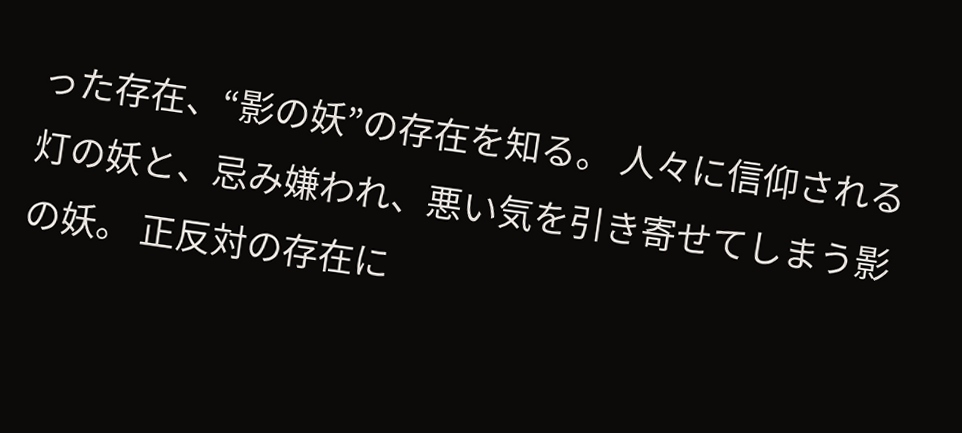った存在、“影の妖”の存在を知る。 人々に信仰される灯の妖と、忌み嫌われ、悪い気を引き寄せてしまう影の妖。 正反対の存在に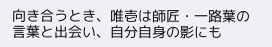向き合うとき、唯壱は師匠・一路葉の言葉と出会い、自分自身の影にも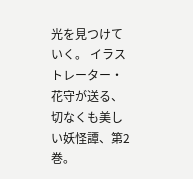光を見つけていく。 イラストレーター・花守が送る、切なくも美しい妖怪譚、第2巻。